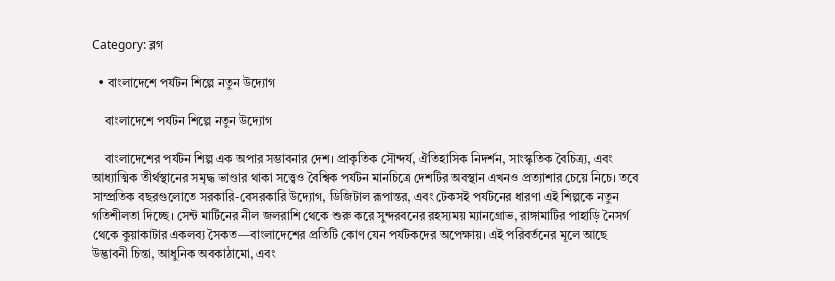Category: ব্লগ

  • বাংলাদেশে পর্যটন শিল্পে নতুন উদ্যোগ

    বাংলাদেশে পর্যটন শিল্পে নতুন উদ্যোগ

    বাংলাদেশের পর্যটন শিল্প এক অপার সম্ভাবনার দেশ। প্রাকৃতিক সৌন্দর্য, ঐতিহাসিক নিদর্শন, সাংস্কৃতিক বৈচিত্র্য, এবং আধ্যাত্মিক তীর্থস্থানের সমৃদ্ধ ভাণ্ডার থাকা সত্ত্বেও বৈশ্বিক পর্যটন মানচিত্রে দেশটির অবস্থান এখনও প্রত্যাশার চেয়ে নিচে। তবে সাম্প্রতিক বছরগুলোতে সরকারি-বেসরকারি উদ্যোগ, ডিজিটাল রূপান্তর, এবং টেকসই পর্যটনের ধারণা এই শিল্পকে নতুন গতিশীলতা দিচ্ছে। সেন্ট মার্টিনের নীল জলরাশি থেকে শুরু করে সুন্দরবনের রহস্যময় ম্যানগ্রোভ, রাঙ্গামাটির পাহাড়ি নৈসর্গ থেকে কুয়াকাটার একলব্য সৈকত—বাংলাদেশের প্রতিটি কোণ যেন পর্যটকদের অপেক্ষায়। এই পরিবর্তনের মূলে আছে উদ্ভাবনী চিন্তা, আধুনিক অবকাঠামো, এবং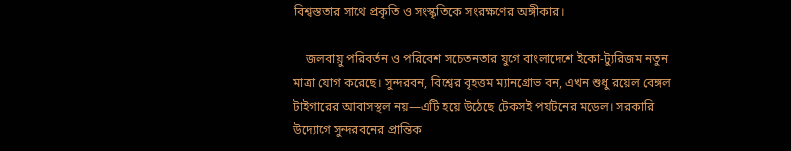বিশ্বস্ততার সাথে প্রকৃতি ও সংস্কৃতিকে সংরক্ষণের অঙ্গীকার।

    জলবায়ু পরিবর্তন ও পরিবেশ সচেতনতার যুগে বাংলাদেশে ইকো-ট্যুরিজম নতুন মাত্রা যোগ করেছে। সুন্দরবন, বিশ্বের বৃহত্তম ম্যানগ্রোভ বন, এখন শুধু রয়েল বেঙ্গল টাইগারের আবাসস্থল নয়—এটি হয়ে উঠেছে টেকসই পর্যটনের মডেল। সরকারি উদ্যোগে সুন্দরবনের প্রান্তিক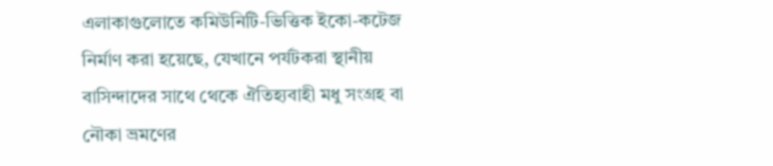এলাকাগুলোতে কমিউনিটি-ভিত্তিক ইকো-কটেজ নির্মাণ করা হয়েছে, যেখানে পর্যটকরা স্থানীয় বাসিন্দাদের সাথে থেকে ঐতিহ্যবাহী মধু সংগ্রহ বা নৌকা ভ্রমণের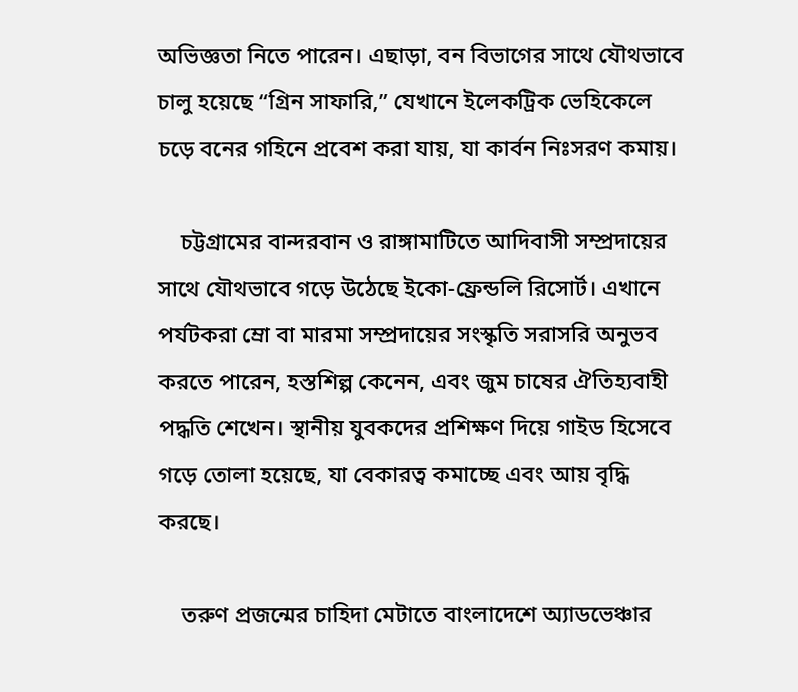অভিজ্ঞতা নিতে পারেন। এছাড়া, বন বিভাগের সাথে যৌথভাবে চালু হয়েছে “গ্রিন সাফারি,” যেখানে ইলেকট্রিক ভেহিকেলে চড়ে বনের গহিনে প্রবেশ করা যায়, যা কার্বন নিঃসরণ কমায়।

    চট্টগ্রামের বান্দরবান ও রাঙ্গামাটিতে আদিবাসী সম্প্রদায়ের সাথে যৌথভাবে গড়ে উঠেছে ইকো-ফ্রেন্ডলি রিসোর্ট। এখানে পর্যটকরা ম্রো বা মারমা সম্প্রদায়ের সংস্কৃতি সরাসরি অনুভব করতে পারেন, হস্তশিল্প কেনেন, এবং জুম চাষের ঐতিহ্যবাহী পদ্ধতি শেখেন। স্থানীয় যুবকদের প্রশিক্ষণ দিয়ে গাইড হিসেবে গড়ে তোলা হয়েছে, যা বেকারত্ব কমাচ্ছে এবং আয় বৃদ্ধি করছে।

    তরুণ প্রজন্মের চাহিদা মেটাতে বাংলাদেশে অ্যাডভেঞ্চার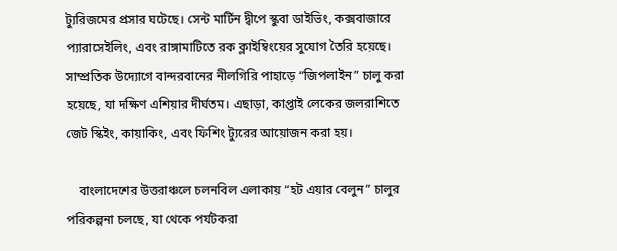ট্যুরিজমের প্রসার ঘটেছে। সেন্ট মার্টিন দ্বীপে স্কুবা ডাইভিং, কক্সবাজারে প্যারাসেইলিং, এবং রাঙ্গামাটিতে রক ক্লাইম্বিংয়ের সুযোগ তৈরি হয়েছে। সাম্প্রতিক উদ্যোগে বান্দরবানের নীলগিরি পাহাড়ে “জিপলাইন” চালু করা হয়েছে, যা দক্ষিণ এশিয়ার দীর্ঘতম। এছাড়া, কাপ্তাই লেকের জলরাশিতে জেট স্কিইং, কায়াকিং, এবং ফিশিং ট্যুরের আয়োজন করা হয়।

    বাংলাদেশের উত্তরাঞ্চলে চলনবিল এলাকায় “হট এয়ার বেলুন” চালুর পরিকল্পনা চলছে, যা থেকে পর্যটকরা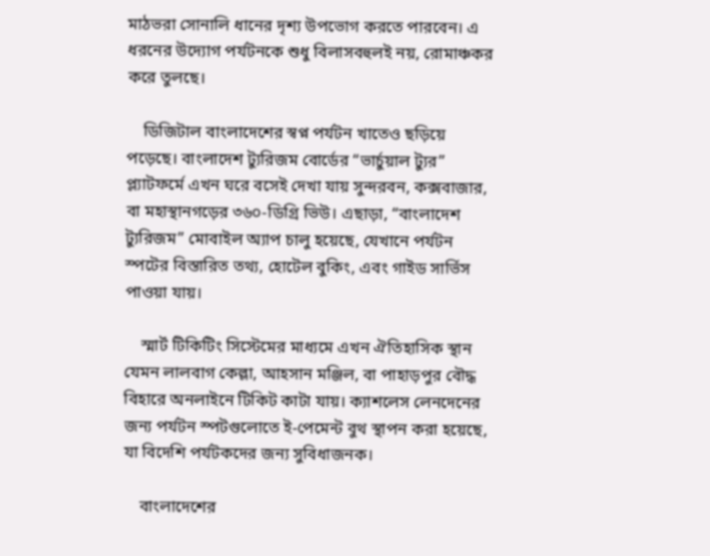মাঠভরা সোনালি ধানের দৃশ্য উপভোগ করতে পারবেন। এ ধরনের উদ্যোগ পর্যটনকে শুধু বিলাসবহুলই নয়, রোমাঞ্চকর করে তুলছে।

    ডিজিটাল বাংলাদেশের স্বপ্ন পর্যটন খাতেও ছড়িয়ে পড়েছে। বাংলাদেশ ট্যুরিজম বোর্ডের “ভার্চুয়াল ট্যুর” প্ল্যাটফর্মে এখন ঘরে বসেই দেখা যায় সুন্দরবন, কক্সবাজার, বা মহাস্থানগড়ের ৩৬০-ডিগ্রি ভিউ। এছাড়া, “বাংলাদেশ ট্যুরিজম” মোবাইল অ্যাপ চালু হয়েছে, যেখানে পর্যটন স্পটের বিস্তারিত তথ্য, হোটেল বুকিং, এবং গাইড সার্ভিস পাওয়া যায়।

    স্মার্ট টিকিটিং সিস্টেমের মাধ্যমে এখন ঐতিহাসিক স্থান যেমন লালবাগ কেল্লা, আহসান মঞ্জিল, বা পাহাড়পুর বৌদ্ধ বিহারে অনলাইনে টিকিট কাটা যায়। ক্যাশলেস লেনদেনের জন্য পর্যটন স্পটগুলোতে ই-পেমেন্ট বুথ স্থাপন করা হয়েছে, যা বিদেশি পর্যটকদের জন্য সুবিধাজনক।

    বাংলাদেশের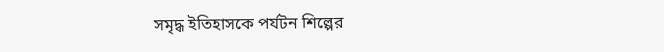সমৃদ্ধ ইতিহাসকে পর্যটন শিল্পের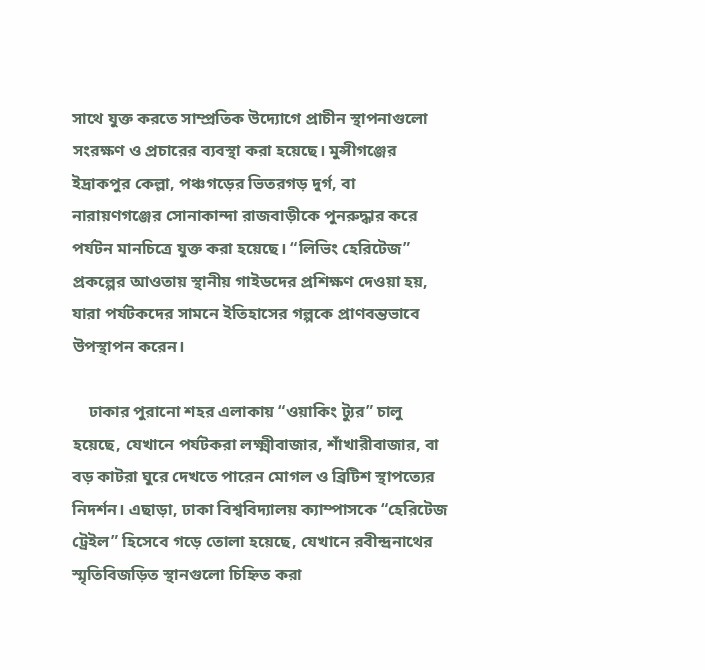সাথে যুক্ত করতে সাম্প্রতিক উদ্যোগে প্রাচীন স্থাপনাগুলো সংরক্ষণ ও প্রচারের ব্যবস্থা করা হয়েছে। মুন্সীগঞ্জের ইদ্রাকপুর কেল্লা, পঞ্চগড়ের ভিতরগড় দুর্গ, বা নারায়ণগঞ্জের সোনাকান্দা রাজবাড়ীকে পুনরুদ্ধার করে পর্যটন মানচিত্রে যুক্ত করা হয়েছে। “লিভিং হেরিটেজ” প্রকল্পের আওতায় স্থানীয় গাইডদের প্রশিক্ষণ দেওয়া হয়, যারা পর্যটকদের সামনে ইতিহাসের গল্পকে প্রাণবন্তভাবে উপস্থাপন করেন।

    ঢাকার পুরানো শহর এলাকায় “ওয়াকিং ট্যুর” চালু হয়েছে, যেখানে পর্যটকরা লক্ষ্মীবাজার, শাঁখারীবাজার, বা বড় কাটরা ঘুরে দেখতে পারেন মোগল ও ব্রিটিশ স্থাপত্যের নিদর্শন। এছাড়া, ঢাকা বিশ্ববিদ্যালয় ক্যাম্পাসকে “হেরিটেজ ট্রেইল” হিসেবে গড়ে তোলা হয়েছে, যেখানে রবীন্দ্রনাথের স্মৃতিবিজড়িত স্থানগুলো চিহ্নিত করা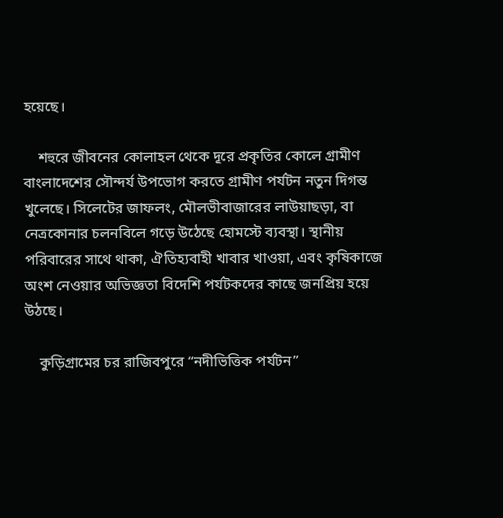হয়েছে।

    শহুরে জীবনের কোলাহল থেকে দূরে প্রকৃতির কোলে গ্রামীণ বাংলাদেশের সৌন্দর্য উপভোগ করতে গ্রামীণ পর্যটন নতুন দিগন্ত খুলেছে। সিলেটের জাফলং, মৌলভীবাজারের লাউয়াছড়া, বা নেত্রকোনার চলনবিলে গড়ে উঠেছে হোমস্টে ব্যবস্থা। স্থানীয় পরিবারের সাথে থাকা, ঐতিহ্যবাহী খাবার খাওয়া, এবং কৃষিকাজে অংশ নেওয়ার অভিজ্ঞতা বিদেশি পর্যটকদের কাছে জনপ্রিয় হয়ে উঠছে।

    কুড়িগ্রামের চর রাজিবপুরে “নদীভিত্তিক পর্যটন”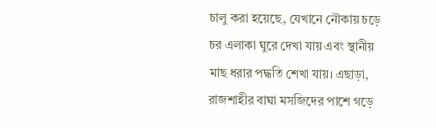চালু করা হয়েছে, যেখানে নৌকায় চড়ে চর এলাকা ঘুরে দেখা যায় এবং স্থানীয় মাছ ধরার পদ্ধতি শেখা যায়। এছাড়া, রাজশাহীর বাঘা মসজিদের পাশে গড়ে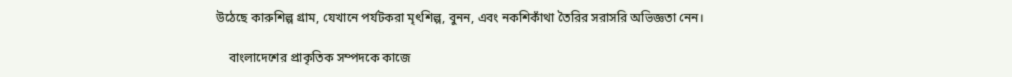উঠেছে কারুশিল্প গ্রাম, যেখানে পর্যটকরা মৃৎশিল্প, বুনন, এবং নকশিকাঁথা তৈরির সরাসরি অভিজ্ঞতা নেন।

    বাংলাদেশের প্রাকৃতিক সম্পদকে কাজে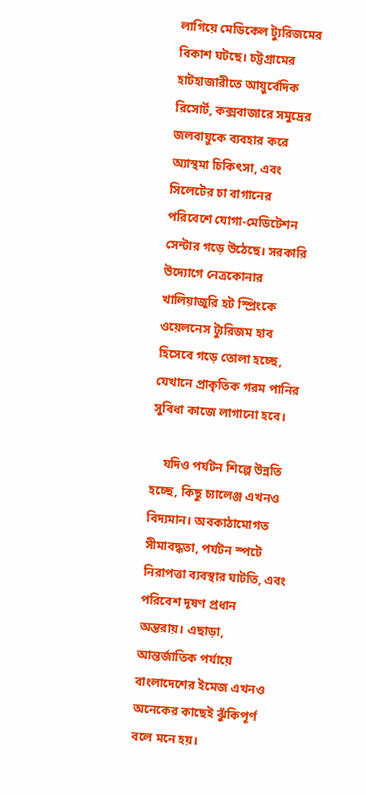লাগিয়ে মেডিকেল ট্যুরিজমের বিকাশ ঘটছে। চট্টগ্রামের হাটহাজারীতে আয়ুর্বেদিক রিসোর্ট, কক্সবাজারে সমুদ্রের জলবায়ুকে ব্যবহার করে অ্যাস্থমা চিকিৎসা, এবং সিলেটের চা বাগানের পরিবেশে যোগা-মেডিটেশন সেন্টার গড়ে উঠেছে। সরকারি উদ্যোগে নেত্রকোনার খালিয়াজুরি হট স্প্রিংকে ওয়েলনেস ট্যুরিজম হাব হিসেবে গড়ে তোলা হচ্ছে, যেখানে প্রাকৃতিক গরম পানির সুবিধা কাজে লাগানো হবে।

    যদিও পর্যটন শিল্পে উন্নতি হচ্ছে, কিছু চ্যালেঞ্জ এখনও বিদ্যমান। অবকাঠামোগত সীমাবদ্ধতা, পর্যটন স্পটে নিরাপত্তা ব্যবস্থার ঘাটতি, এবং পরিবেশ দূষণ প্রধান অন্তরায়। এছাড়া, আন্তর্জাতিক পর্যায়ে বাংলাদেশের ইমেজ এখনও অনেকের কাছেই ঝুঁকিপূর্ণ বলে মনে হয়।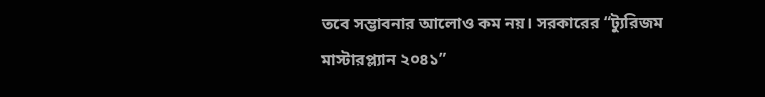তবে সম্ভাবনার আলোও কম নয়। সরকারের “ট্যুরিজম মাস্টারপ্ল্যান ২০৪১”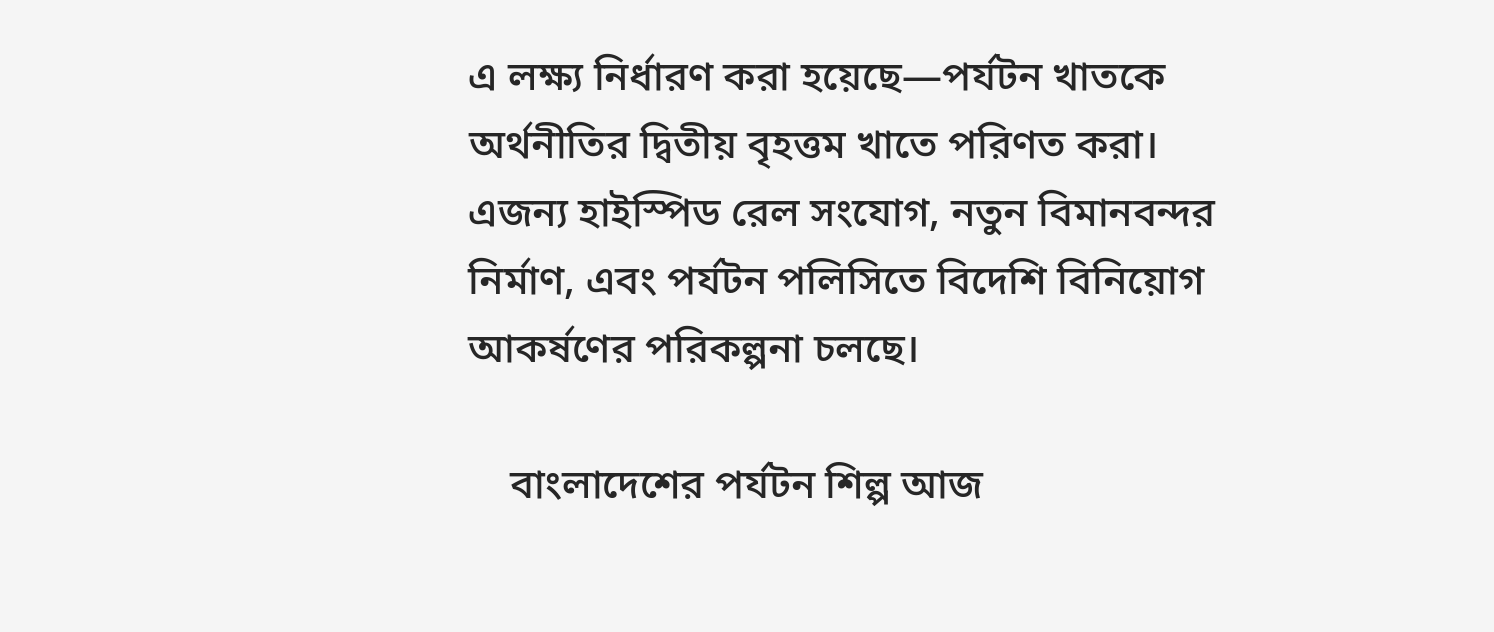এ লক্ষ্য নির্ধারণ করা হয়েছে—পর্যটন খাতকে অর্থনীতির দ্বিতীয় বৃহত্তম খাতে পরিণত করা। এজন্য হাইস্পিড রেল সংযোগ, নতুন বিমানবন্দর নির্মাণ, এবং পর্যটন পলিসিতে বিদেশি বিনিয়োগ আকর্ষণের পরিকল্পনা চলছে।

    বাংলাদেশের পর্যটন শিল্প আজ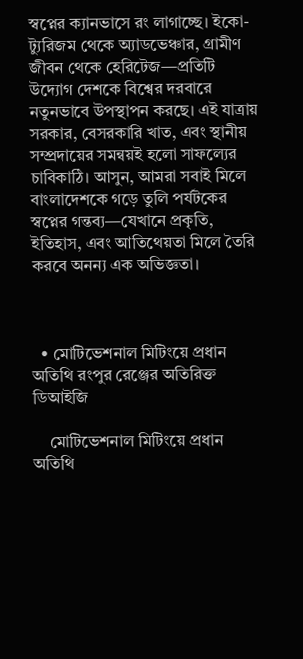স্বপ্নের ক্যানভাসে রং লাগাচ্ছে। ইকো-ট্যুরিজম থেকে অ্যাডভেঞ্চার, গ্রামীণ জীবন থেকে হেরিটেজ—প্রতিটি উদ্যোগ দেশকে বিশ্বের দরবারে নতুনভাবে উপস্থাপন করছে। এই যাত্রায় সরকার, বেসরকারি খাত, এবং স্থানীয় সম্প্রদায়ের সমন্বয়ই হলো সাফল্যের চাবিকাঠি। আসুন, আমরা সবাই মিলে বাংলাদেশকে গড়ে তুলি পর্যটকের স্বপ্নের গন্তব্য—যেখানে প্রকৃতি, ইতিহাস, এবং আতিথেয়তা মিলে তৈরি করবে অনন্য এক অভিজ্ঞতা।



  • মোটিভেশনাল মিটিংয়ে প্রধান অতিথি রংপুর রেঞ্জের অতিরিক্ত ডিআইজি

    মোটিভেশনাল মিটিংয়ে প্রধান অতিথি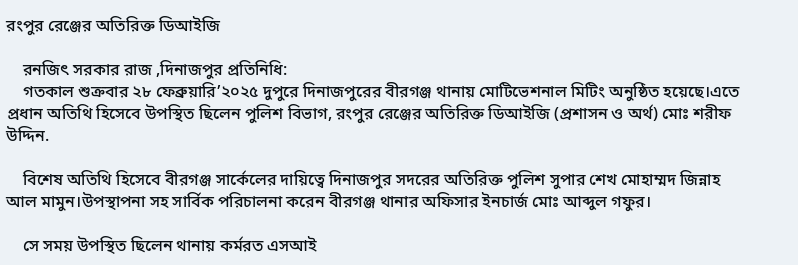রংপুর রেঞ্জের অতিরিক্ত ডিআইজি

    রনজিৎ সরকার রাজ ,দিনাজপুর প্রতিনিধি:
    গতকাল শুক্রবার ২৮ ফেব্রুয়ারি’২০২৫ দুপুরে দিনাজপুরের বীরগঞ্জ থানায় মোটিভেশনাল মিটিং অনুষ্ঠিত হয়েছে।এতে প্রধান অতিথি হিসেবে উপস্থিত ছিলেন পুলিশ বিভাগ, রংপুর রেঞ্জের অতিরিক্ত ডিআইজি (প্রশাসন ও অর্থ) মোঃ শরীফ উদ্দিন.

    বিশেষ অতিথি হিসেবে বীরগঞ্জ সার্কেলের দায়িত্বে দিনাজপুর সদরের অতিরিক্ত পুলিশ সুপার শেখ মোহাম্মদ জিন্নাহ আল মামুন।উপস্থাপনা সহ সার্বিক পরিচালনা করেন বীরগঞ্জ থানার অফিসার ইনচার্জ মোঃ আব্দুল গফুর।

    সে সময় উপস্থিত ছিলেন থানায় কর্মরত এসআই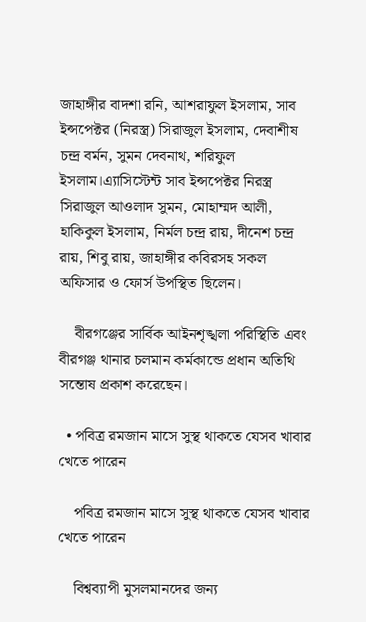জাহাঙ্গীর বাদশা রনি, আশরাফুল ইসলাম, সাব ইন্সপেক্টর (নিরস্ত্র) সিরাজুল ইসলাম, দেবাশীষ চন্দ্র বর্মন, সুমন দেবনাথ, শরিফুল ইসলাম।এ্যাসিস্টেন্ট সাব ইন্সপেক্টর নিরস্ত্র সিরাজুল আওলাদ সুমন, মোহাম্মদ আলী, হাকিকুল ইসলাম, নির্মল চন্দ্র রায়, দীনেশ চন্দ্র রায়, শিবু রায়, জাহাঙ্গীর কবিরসহ সকল অফিসার ও ফোর্স উপস্থিত ছিলেন।

    বীরগঞ্জের সার্বিক আইনশৃঙ্খলা পরিস্থিতি এবং বীরগঞ্জ থানার চলমান কর্মকান্ডে প্রধান অতিথি সন্তোষ প্রকাশ করেছেন।

  • পবিত্র রমজান মাসে সুস্থ থাকতে যেসব খাবার খেতে পারেন

    পবিত্র রমজান মাসে সুস্থ থাকতে যেসব খাবার খেতে পারেন

    বিশ্বব্যাপী মুসলমানদের জন্য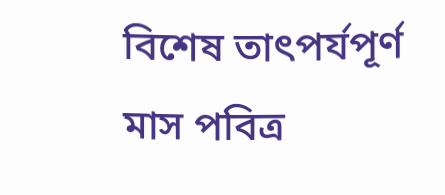বিশেষ তাৎপর্যপূর্ণ মাস পবিত্র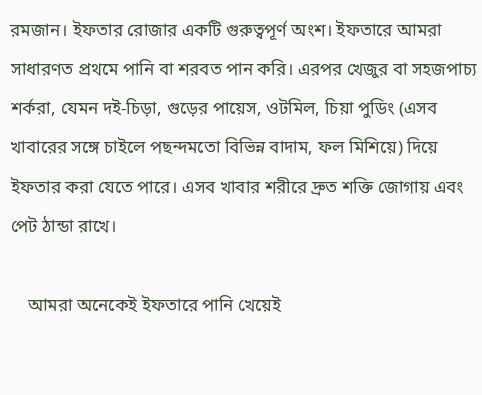রমজান। ইফতার রোজার একটি গুরুত্বপূর্ণ অংশ। ইফতারে আমরা সাধারণত প্রথমে পানি বা শরবত পান করি। এরপর খেজুর বা সহজপাচ্য শর্করা, যেমন দই-চিড়া, গুড়ের পায়েস, ওটমিল, চিয়া পুডিং (এসব খাবারের সঙ্গে চাইলে পছন্দমতো বিভিন্ন বাদাম, ফল মিশিয়ে) দিয়ে ইফতার করা যেতে পারে। এসব খাবার শরীরে দ্রুত শক্তি জোগায় এবং পেট ঠান্ডা রাখে।

    আমরা অনেকেই ইফতারে পানি খেয়েই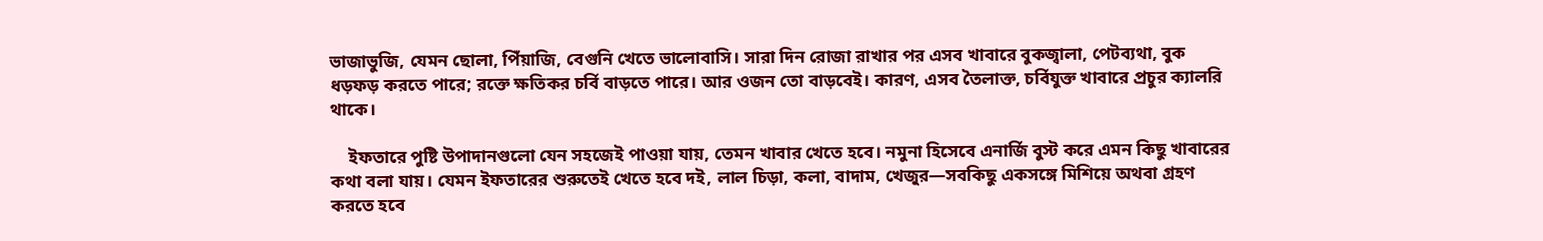ভাজাভুজি, যেমন ছোলা, পিঁয়াজি, বেগুনি খেতে ভালোবাসি। সারা দিন রোজা রাখার পর এসব খাবারে বুকজ্বালা, পেটব্যথা, বুক ধড়ফড় করতে পারে; রক্তে ক্ষতিকর চর্বি বাড়তে পারে। আর ওজন তো বাড়বেই। কারণ, এসব তৈলাক্ত, চর্বিযুক্ত খাবারে প্রচুর ক্যালরি থাকে।

    ইফতারে পুষ্টি উপাদানগুলো যেন সহজেই পাওয়া যায়, তেমন খাবার খেতে হবে। নমুনা হিসেবে এনার্জি বুস্ট করে এমন কিছু খাবারের কথা বলা যায়। যেমন ইফতারের শুরুতেই খেতে হবে দই, লাল চিড়া, কলা, বাদাম, খেজুর—সবকিছু একসঙ্গে মিশিয়ে অথবা গ্রহণ করতে হবে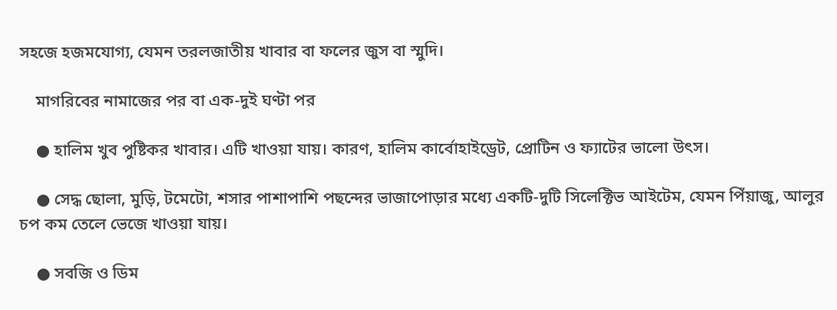সহজে হজমযোগ্য, যেমন তরলজাতীয় খাবার বা ফলের জুস বা স্মুদি।

    মাগরিবের নামাজের পর বা এক-দুই ঘণ্টা পর

    ● হালিম খুব পুষ্টিকর খাবার। এটি খাওয়া যায়। কারণ, হালিম কার্বোহাইড্রেট, প্রোটিন ও ফ্যাটের ভালো উৎস।

    ● সেদ্ধ ছোলা, মুড়ি, টমেটো, শসার পাশাপাশি পছন্দের ভাজাপোড়ার মধ্যে একটি-দুটি সিলেক্টিভ আইটেম, যেমন পিঁয়াজু, আলুর চপ কম তেলে ভেজে খাওয়া যায়।

    ● সবজি ও ডিম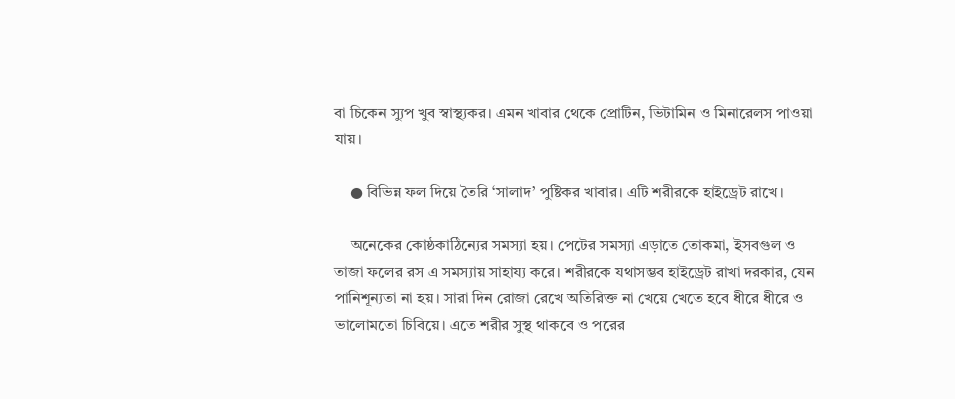বা চিকেন স্যুপ খুব স্বাস্থ্যকর। এমন খাবার থেকে প্রোটিন, ভিটামিন ও মিনারেলস পাওয়া যায়।

    ● বিভিন্ন ফল দিয়ে তৈরি ‘সালাদ’ পুষ্টিকর খাবার। এটি শরীরকে হাইড্রেট রাখে।

    অনেকের কোষ্ঠকাঠিন্যের সমস্যা হয়। পেটের সমস্যা এড়াতে তোকমা, ইসবগুল ও তাজা ফলের রস এ সমস্যায় সাহায্য করে। শরীরকে যথাসম্ভব হাইড্রেট রাখা দরকার, যেন পানিশূন্যতা না হয়। সারা দিন রোজা রেখে অতিরিক্ত না খেয়ে খেতে হবে ধীরে ধীরে ও ভালোমতো চিবিয়ে। এতে শরীর সুস্থ থাকবে ও পরের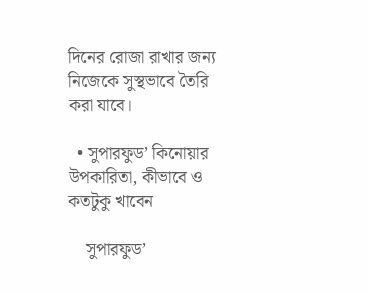দিনের রোজা রাখার জন্য নিজেকে সুস্থভাবে তৈরি করা যাবে।

  • সুপারফুড’ কিনোয়ার উপকারিতা, কীভাবে ও কতটুকু খাবেন

    সুপারফুড’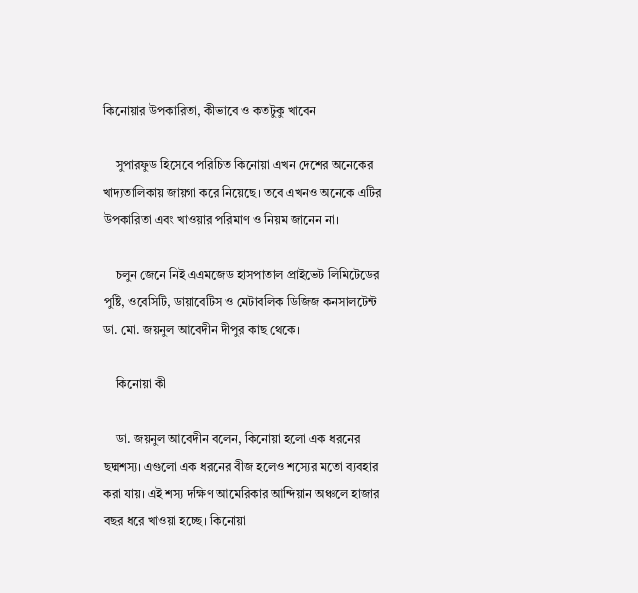কিনোয়ার উপকারিতা, কীভাবে ও কতটুকু খাবেন

    সুপারফুড হিসেবে পরিচিত কিনোয়া এখন দেশের অনেকের খাদ্যতালিকায় জায়গা করে নিয়েছে। তবে এখনও অনেকে এটির উপকারিতা এবং খাওয়ার পরিমাণ ও নিয়ম জানেন না।

    চলুন জেনে নিই এএমজেড হাসপাতাল প্রাইভেট লিমিটেডের পুষ্টি, ওবেসিটি, ডায়াবেটিস ও মেটাবলিক ডিজিজ কনসালটেন্ট ডা. মো. জয়নুল আবেদীন দীপুর কাছ থেকে।

    কিনোয়া কী

    ডা. জয়নুল আবেদীন বলেন, কিনোয়া হলো এক ধরনের ছদ্মশস্য। এগুলো এক ধরনের বীজ হলেও শস্যের মতো ব্যবহার করা যায়। এই শস্য দক্ষিণ আমেরিকার আন্দিয়ান অঞ্চলে হাজার বছর ধরে খাওয়া হচ্ছে। কিনোয়া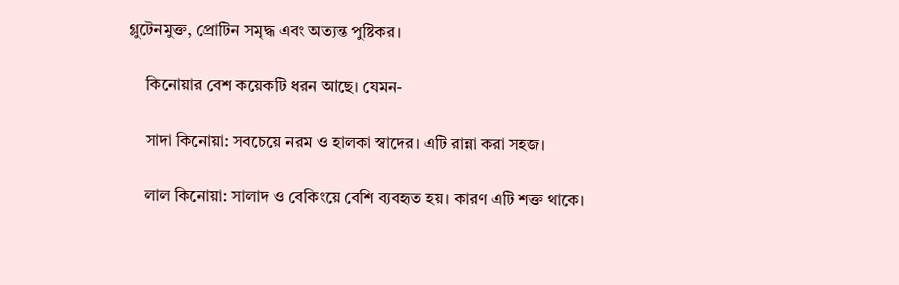গ্লুটেনমুক্ত, প্রোটিন সমৃদ্ধ এবং অত্যন্ত পুষ্টিকর।

    কিনোয়ার বেশ কয়েকটি ধরন আছে। যেমন-

    সাদা কিনোয়া: সবচেয়ে নরম ও হালকা স্বাদের। এটি রান্না করা সহজ।

    লাল কিনোয়া: সালাদ ও বেকিংয়ে বেশি ব্যবহৃত হয়। কারণ এটি শক্ত থাকে।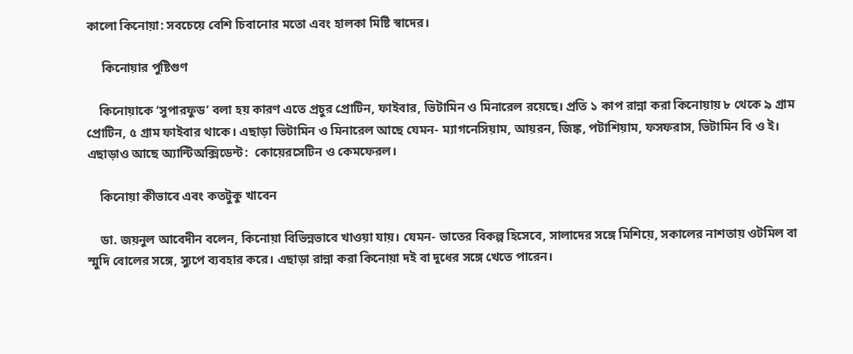কালো কিনোয়া: সবচেয়ে বেশি চিবানোর মতো এবং হালকা মিষ্টি স্বাদের।

     কিনোয়ার পুষ্টিগুণ

    কিনোয়াকে ‘সুপারফুড’ বলা হয় কারণ এতে প্রচুর প্রোটিন, ফাইবার, ভিটামিন ও মিনারেল রয়েছে। প্রতি ১ কাপ রান্না করা কিনোয়ায় ৮ থেকে ৯ গ্রাম প্রোটিন, ৫ গ্রাম ফাইবার থাকে। এছাড়া ভিটামিন ও মিনারেল আছে যেমন- ম্যাগনেসিয়াম, আয়রন, জিঙ্ক, পটাশিয়াম, ফসফরাস, ভিটামিন বি ও ই। এছাড়াও আছে অ্যান্টিঅক্সিডেন্ট:  কোয়েরসেটিন ও কেমফেরল।

    কিনোয়া কীভাবে এবং কতটুকু খাবেন

    ডা. জয়নুল আবেদীন বলেন, কিনোয়া বিভিন্নভাবে খাওয়া যায়। যেমন- ভাতের বিকল্প হিসেবে, সালাদের সঙ্গে মিশিয়ে, সকালের নাশতায় ওটমিল বা স্মুদি বোলের সঙ্গে, স্যুপে ব্যবহার করে। এছাড়া রান্না করা কিনোয়া দই বা দুধের সঙ্গে খেতে পারেন।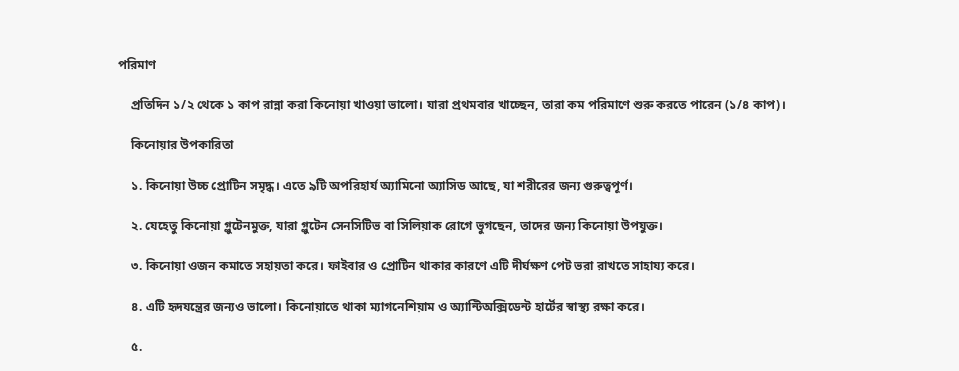পরিমাণ

    প্রতিদিন ১/২ থেকে ১ কাপ রান্না করা কিনোয়া খাওয়া ভালো। যারা প্রথমবার খাচ্ছেন, তারা কম পরিমাণে শুরু করতে পারেন (১/৪ কাপ)।

    কিনোয়ার উপকারিতা

    ১. কিনোয়া উচ্চ প্রোটিন সমৃদ্ধ। এতে ৯টি অপরিহার্য অ্যামিনো অ্যাসিড আছে, যা শরীরের জন্য গুরুত্বপূর্ণ।

    ২. যেহেতু কিনোয়া গ্লুটেনমুক্ত, যারা গ্লুটেন সেনসিটিভ বা সিলিয়াক রোগে ভুগছেন, তাদের জন্য কিনোয়া উপযুক্ত।

    ৩. কিনোয়া ওজন কমাতে সহায়তা করে। ফাইবার ও প্রোটিন থাকার কারণে এটি দীর্ঘক্ষণ পেট ভরা রাখতে সাহায্য করে।

    ৪. এটি হৃদযন্ত্রের জন্যও ভালো। কিনোয়াতে থাকা ম্যাগনেশিয়াম ও অ্যান্টিঅক্সিডেন্ট হার্টের স্বাস্থ্য রক্ষা করে।

    ৫.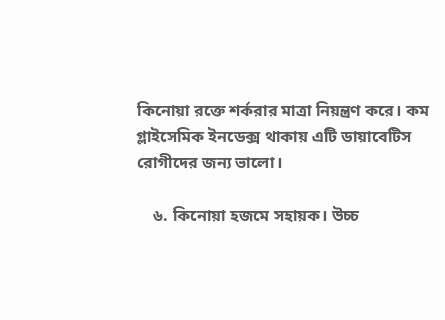কিনোয়া রক্তে শর্করার মাত্রা নিয়ন্ত্রণ করে। কম গ্লাইসেমিক ইনডেক্স থাকায় এটি ডায়াবেটিস রোগীদের জন্য ভালো।

    ৬. কিনোয়া হজমে সহায়ক। উচ্চ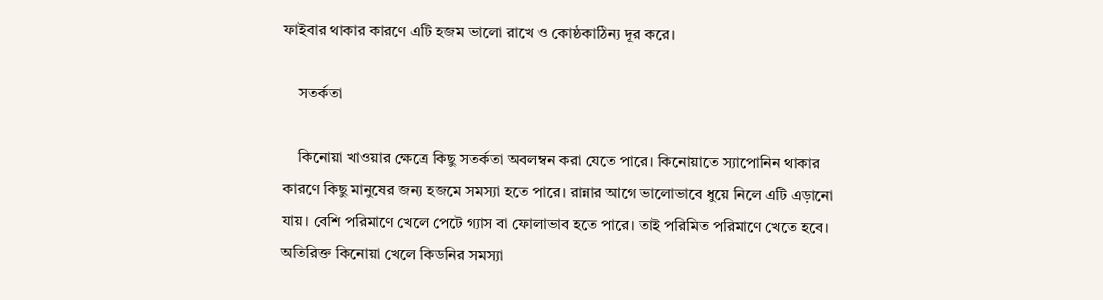ফাইবার থাকার কারণে এটি হজম ভালো রাখে ও কোষ্ঠকাঠিন্য দূর করে।

    সতর্কতা

    কিনোয়া খাওয়ার ক্ষেত্রে কিছু সতর্কতা অবলম্বন করা যেতে পারে। কিনোয়াতে স্যাপোনিন থাকার কারণে কিছু মানুষের জন্য হজমে সমস্যা হতে পারে। রান্নার আগে ভালোভাবে ধুয়ে নিলে এটি এড়ানো যায়। বেশি পরিমাণে খেলে পেটে গ্যাস বা ফোলাভাব হতে পারে। তাই পরিমিত পরিমাণে খেতে হবে। অতিরিক্ত কিনোয়া খেলে কিডনির সমস্যা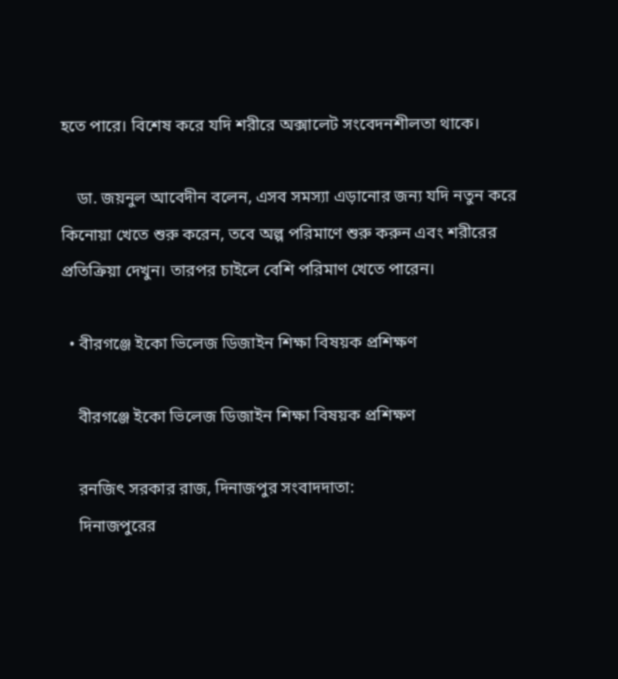হতে পারে। বিশেষ করে যদি শরীরে অক্সালেট সংবেদনশীলতা থাকে।

    ডা. জয়নুল আবেদীন বলেন, এসব সমস্যা এড়ানোর জন্য যদি নতুন করে কিনোয়া খেতে শুরু করেন, তবে অল্প পরিমাণে শুরু করুন এবং শরীরের প্রতিক্রিয়া দেখুন। তারপর চাইলে বেশি পরিমাণ খেতে পারেন।

  • বীরগঞ্জে ইকো ভিলেজ ডিজাইন শিক্ষা বিষয়ক প্রশিক্ষণ

    বীরগঞ্জে ইকো ভিলেজ ডিজাইন শিক্ষা বিষয়ক প্রশিক্ষণ

    রনজিৎ সরকার রাজ, দিনাজপুর সংবাদদাতা:
    দিনাজপুরের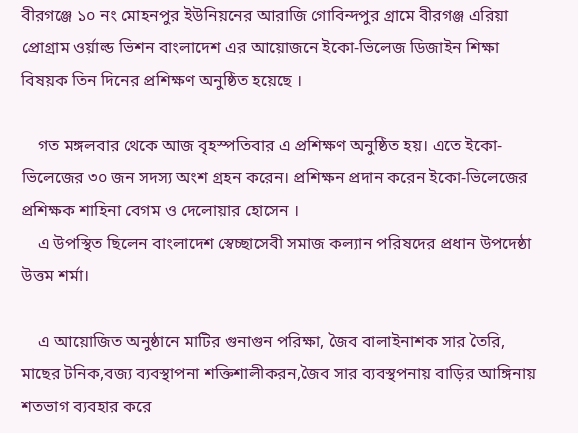বীরগঞ্জে ১০ নং মোহনপুর ইউনিয়নের আরাজি গোবিন্দপুর গ্রামে বীরগঞ্জ এরিয়া প্রোগ্রাম ওর্য়াল্ড ভিশন বাংলাদেশ এর আয়োজনে ইকো-ভিলেজ ডিজাইন শিক্ষা বিষয়ক তিন দিনের প্রশিক্ষণ অনুষ্ঠিত হয়েছে ।

    গত মঙ্গলবার থেকে আজ বৃহস্পতিবার এ প্রশিক্ষণ অনুষ্ঠিত হয়। এতে ইকো-ভিলেজের ৩০ জন সদস্য অংশ গ্রহন করেন। প্রশিক্ষন প্রদান করেন ইকো-ভিলেজের প্রশিক্ষক শাহিনা বেগম ও দেলোয়ার হোসেন ।
    এ উপস্থিত ছিলেন বাংলাদেশ স্বেচ্ছাসেবী সমাজ কল্যান পরিষদের প্রধান উপদেষ্ঠা উত্তম শর্মা।

    এ আয়োজিত অনুষ্ঠানে মাটির গুনাগুন পরিক্ষা, জৈব বালাইনাশক সার তৈরি, মাছের টনিক,বজ্য ব্যবস্থাপনা শক্তিশালীকরন,জৈব সার ব্যবস্থপনায় বাড়ির আঙ্গিনায় শতভাগ ব্যবহার করে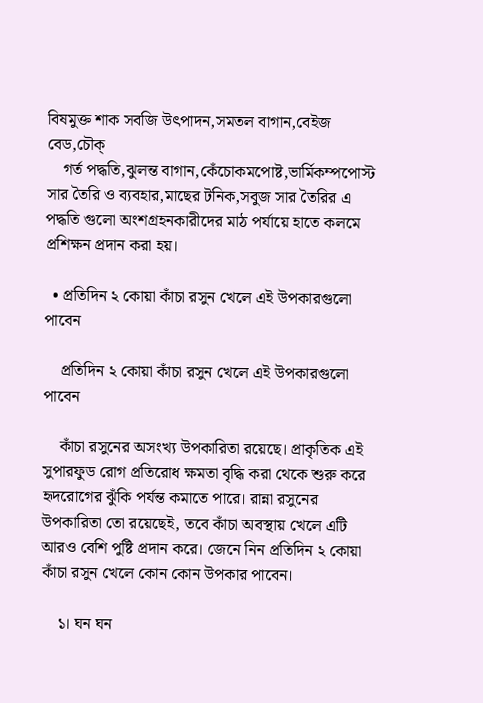বিষমুক্ত শাক সবজি উৎপাদন,সমতল বাগান,বেইজ বেড,চৌক্
    গর্ত পদ্ধতি,ঝুলন্ত বাগান,কেঁচোকমপোষ্ট,ভার্মিকম্পপোস্ট সার তৈরি ও ব্যবহার,মাছের টনিক,সবুজ সার তৈরির এ পদ্ধতি গুলো অংশগ্রহনকারীদের মাঠ পর্যায়ে হাতে কলমে প্রশিক্ষন প্রদান করা হয়।

  • প্রতিদিন ২ কোয়া কাঁচা রসুন খেলে এই উপকারগুলো পাবেন

    প্রতিদিন ২ কোয়া কাঁচা রসুন খেলে এই উপকারগুলো পাবেন

    কাঁচা রসুনের অসংখ্য উপকারিতা রয়েছে। প্রাকৃতিক এই সুপারফুড রোগ প্রতিরোধ ক্ষমতা বৃদ্ধি করা থেকে শুরু করে হৃদরোগের ঝুঁকি পর্যন্ত কমাতে পারে। রান্না রসুনের উপকারিতা তো রয়েছেই, তবে কাঁচা অবস্থায় খেলে এটি আরও বেশি পুষ্টি প্রদান করে। জেনে নিন প্রতিদিন ২ কোয়া কাঁচা রসুন খেলে কোন কোন উপকার পাবেন।

    ১। ঘন ঘন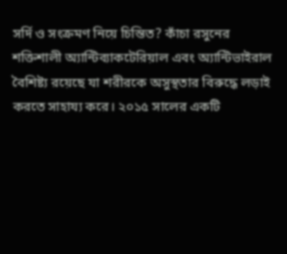সর্দি ও সংক্রমণ নিয়ে চিন্তিত? কাঁচা রসুনের শক্তিশালী অ্যান্টিব্যাকটেরিয়াল এবং অ্যান্টিভাইরাল বৈশিষ্ট্য রয়েছে যা শরীরকে অসুস্থতার বিরুদ্ধে লড়াই করতে সাহায্য করে। ২০১৫ সালের একটি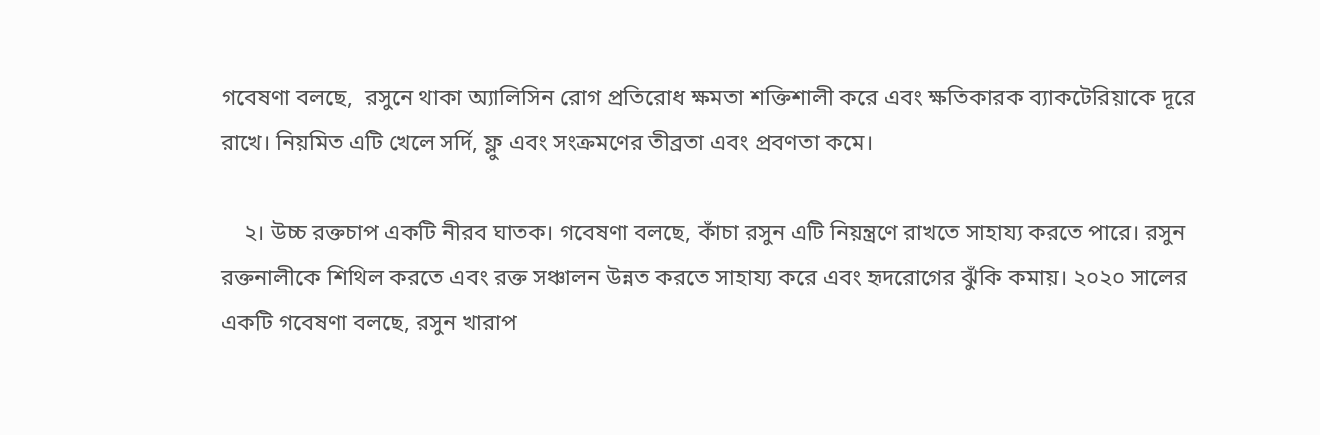গবেষণা বলছে,  রসুনে থাকা অ্যালিসিন রোগ প্রতিরোধ ক্ষমতা শক্তিশালী করে এবং ক্ষতিকারক ব্যাকটেরিয়াকে দূরে রাখে। নিয়মিত এটি খেলে সর্দি, ফ্লু এবং সংক্রমণের তীব্রতা এবং প্রবণতা কমে।

    ২। উচ্চ রক্তচাপ একটি নীরব ঘাতক। গবেষণা বলছে, কাঁচা রসুন এটি নিয়ন্ত্রণে রাখতে সাহায্য করতে পারে। রসুন রক্তনালীকে শিথিল করতে এবং রক্ত সঞ্চালন উন্নত করতে সাহায্য করে এবং হৃদরোগের ঝুঁকি কমায়। ২০২০ সালের একটি গবেষণা বলছে, রসুন খারাপ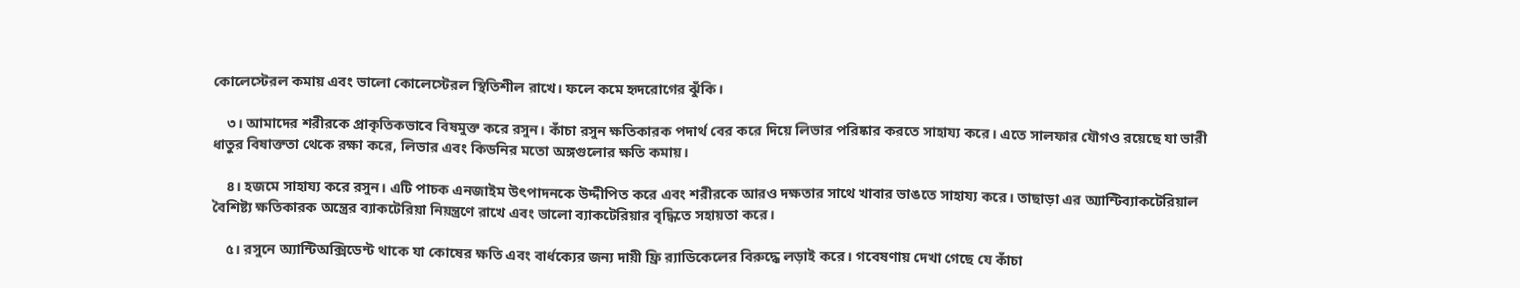কোলেস্টেরল কমায় এবং ভালো কোলেস্টেরল স্থিতিশীল রাখে। ফলে কমে হৃদরোগের ঝুঁকি।

    ৩। আমাদের শরীরকে প্রাকৃতিকভাবে বিষমুক্ত করে রসুন। কাঁচা রসুন ক্ষতিকারক পদার্থ বের করে দিয়ে লিভার পরিষ্কার করতে সাহায্য করে। এতে সালফার যৌগও রয়েছে যা ভারী ধাতুর বিষাক্ততা থেকে রক্ষা করে, লিভার এবং কিডনির মতো অঙ্গগুলোর ক্ষতি কমায়।

    ৪। হজমে সাহায্য করে রসুন। এটি পাচক এনজাইম উৎপাদনকে উদ্দীপিত করে এবং শরীরকে আরও দক্ষতার সাথে খাবার ভাঙতে সাহায্য করে। তাছাড়া এর অ্যান্টিব্যাকটেরিয়াল বৈশিষ্ট্য ক্ষতিকারক অন্ত্রের ব্যাকটেরিয়া নিয়ন্ত্রণে রাখে এবং ভালো ব্যাকটেরিয়ার বৃদ্ধিতে সহায়তা করে।

    ৫। রসুনে অ্যান্টিঅক্সিডেন্ট থাকে যা কোষের ক্ষতি এবং বার্ধক্যের জন্য দায়ী ফ্রি র‍্যাডিকেলের বিরুদ্ধে লড়াই করে। গবেষণায় দেখা গেছে যে কাঁচা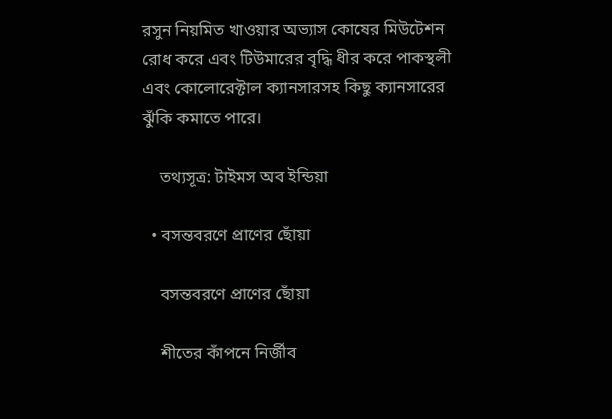রসুন নিয়মিত খাওয়ার অভ্যাস কোষের মিউটেশন রোধ করে এবং টিউমারের বৃদ্ধি ধীর করে পাকস্থলী এবং কোলোরেক্টাল ক্যানসারসহ কিছু ক্যানসারের ঝুঁকি কমাতে পারে।

    তথ্যসূত্র: টাইমস অব ইন্ডিয়া

  • বসন্তবরণে প্রাণের ছোঁয়া

    বসন্তবরণে প্রাণের ছোঁয়া

    শীতের কাঁপনে নির্জীব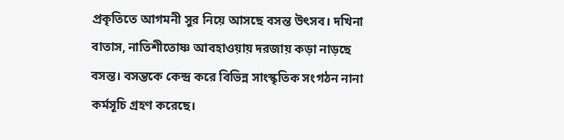প্রকৃতিতে আগমনী সুর নিয়ে আসছে বসন্ত উৎসব। দখিনা বাতাস, নাতিশীতোষ্ণ আবহাওয়ায় দরজায় কড়া নাড়ছে বসন্ত। বসন্তকে কেন্দ্র করে বিভিন্ন সাংস্কৃতিক সংগঠন নানা কর্মসূচি গ্রহণ করেছে।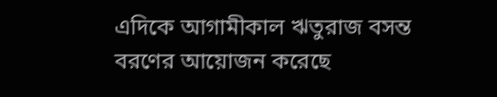এদিকে আগামীকাল ঋতুরাজ বসন্ত বরণের আয়োজন করেছে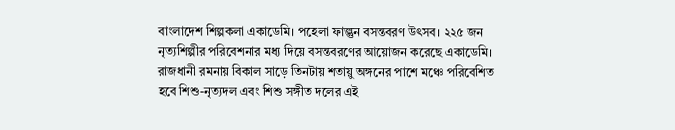বাংলাদেশ শিল্পকলা একাডেমি। পহেলা ফাল্গুন বসন্তবরণ উৎসব। ২২৫ জন নৃত্যশিল্পীর পরিবেশনার মধ্য দিয়ে বসন্তবরণের আয়োজন করেছে একাডেমি। রাজধানী রমনায় বিকাল সাড়ে তিনটায় শতায়ু অঙ্গনের পাশে মঞ্চে পরিবেশিত হবে শিশু-নৃত্যদল এবং শিশু সঙ্গীত দলের এই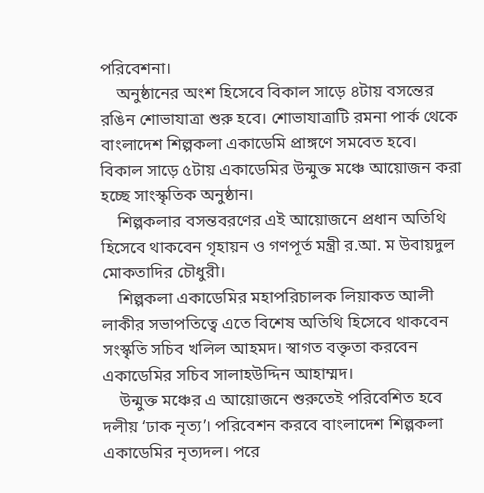পরিবেশনা।
    অনুষ্ঠানের অংশ হিসেবে বিকাল সাড়ে ৪টায় বসন্তের রঙিন শোভাযাত্রা শুরু হবে। শোভাযাত্রাটি রমনা পার্ক থেকে বাংলাদেশ শিল্পকলা একাডেমি প্রাঙ্গণে সমবেত হবে। বিকাল সাড়ে ৫টায় একাডেমির উন্মুক্ত মঞ্চে আয়োজন করা হচ্ছে সাংস্কৃতিক অনুষ্ঠান।
    শিল্পকলার বসন্তবরণের এই আয়োজনে প্রধান অতিথি হিসেবে থাকবেন গৃহায়ন ও গণপূর্ত মন্ত্রী র.আ. ম উবায়দুল মোকতাদির চৌধুরী।
    শিল্পকলা একাডেমির মহাপরিচালক লিয়াকত আলী লাকীর সভাপতিত্বে এতে বিশেষ অতিথি হিসেবে থাকবেন সংস্কৃতি সচিব খলিল আহমদ। স্বাগত বক্তৃতা করবেন একাডেমির সচিব সালাহউদ্দিন আহাম্মদ।
    উন্মুক্ত মঞ্চের এ আয়োজনে শুরুতেই পরিবেশিত হবে দলীয় ‘ঢাক নৃত্য’। পরিবেশন করবে বাংলাদেশ শিল্পকলা একাডেমির নৃত্যদল। পরে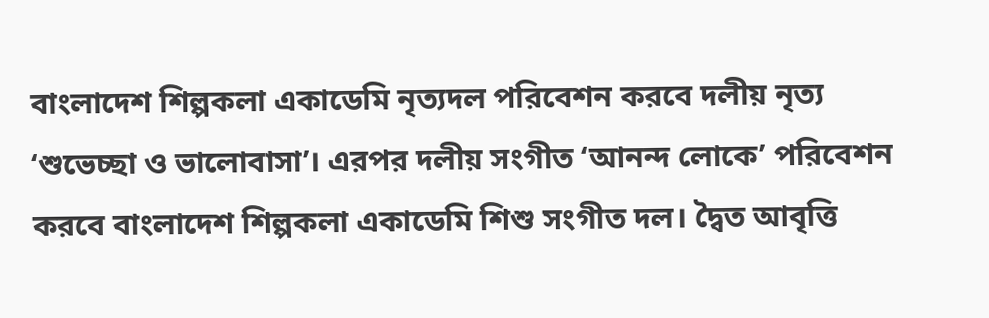বাংলাদেশ শিল্পকলা একাডেমি নৃত্যদল পরিবেশন করবে দলীয় নৃত্য ‘শুভেচ্ছা ও ভালোবাসা’। এরপর দলীয় সংগীত ‘আনন্দ লোকে’ পরিবেশন করবে বাংলাদেশ শিল্পকলা একাডেমি শিশু সংগীত দল। দ্বৈত আবৃত্তি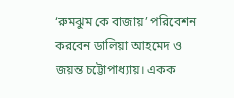‘রুমঝুম কে বাজায়’ পরিবেশন করবেন ডালিয়া আহমেদ ও জয়ন্ত চট্টোপাধ্যায়। একক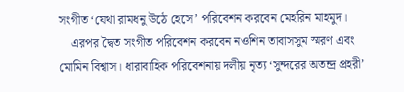সংগীত ‘যেথা রামধনু উঠে হেসে’ পরিবেশন করবেন মেহরিন মাহমুদ।
    এরপর দ্বৈত সংগীত পরিবেশন করবেন নওশিন তাবাসসুম স্মরণ এবং মোমিন বিশ্বাস। ধারাবাহিক পরিবেশনায় দলীয় নৃত্য ‘সুন্দরের অতন্দ্র প্রহরী’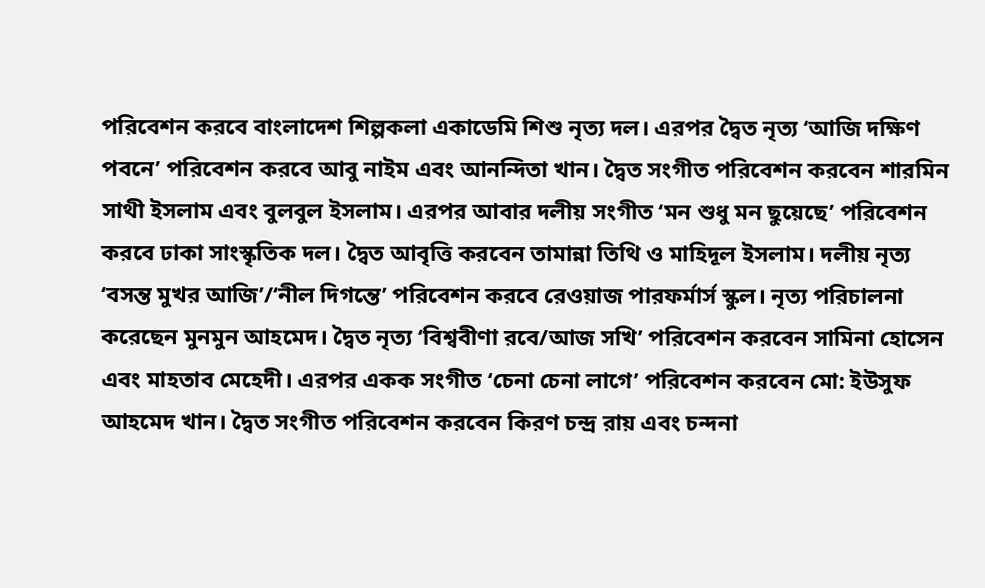পরিবেশন করবে বাংলাদেশ শিল্পকলা একাডেমি শিশু নৃত্য দল। এরপর দ্বৈত নৃত্য ‘আজি দক্ষিণ পবনে’ পরিবেশন করবে আবু নাইম এবং আনন্দিতা খান। দ্বৈত সংগীত পরিবেশন করবেন শারমিন সাথী ইসলাম এবং বুলবুল ইসলাম। এরপর আবার দলীয় সংগীত ‘মন শুধু মন ছুয়েছে’ পরিবেশন করবে ঢাকা সাংস্কৃতিক দল। দ্বৈত আবৃত্তি করবেন তামান্না তিথি ও মাহিদূল ইসলাম। দলীয় নৃত্য ‘বসন্ত মুখর আজি’/‘নীল দিগন্তে’ পরিবেশন করবে রেওয়াজ পারফর্মার্স স্কুল। নৃত্য পরিচালনা করেছেন মুনমুন আহমেদ। দ্বৈত নৃত্য ‘বিশ্ববীণা রবে/আজ সখি’ পরিবেশন করবেন সামিনা হোসেন এবং মাহতাব মেহেদী। এরপর একক সংগীত ‘চেনা চেনা লাগে’ পরিবেশন করবেন মো: ইউসুফ আহমেদ খান। দ্বৈত সংগীত পরিবেশন করবেন কিরণ চন্দ্র রায় এবং চন্দনা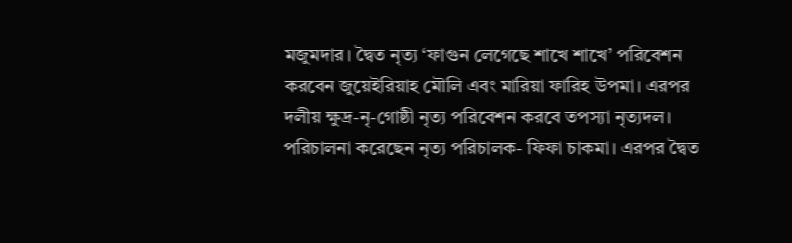মজুমদার। দ্বৈত নৃত্য ‘ফাগুন লেগেছে শাখে শাখে’ পরিবেশন করবেন জুয়েইরিয়াহ মৌলি এবং মারিয়া ফারিহ উপমা। এরপর দলীয় ক্ষুদ্র-নৃ-গোষ্ঠী নৃত্য পরিবেশন করবে তপস্যা নৃত্যদল। পরিচালনা করেছেন নৃত্য পরিচালক- ফিফা চাকমা। এরপর দ্বৈত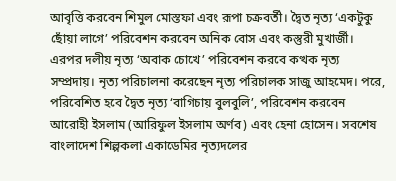আবৃত্তি করবেন শিমুল মোস্তফা এবং রূপা চক্রবর্তী। দ্বৈত নৃত্য ‘একটুকু ছোঁয়া লাগে’ পরিবেশন করবেন অনিক বোস এবং কস্তুরী মুখার্জী। এরপর দলীয় নৃত্য ‘অবাক চোখে’ পরিবেশন করবে কত্থক নৃত্য সম্প্রদায়। নৃত্য পরিচালনা করেছেন নৃত্য পরিচালক সাজু আহমেদ। পরে, পরিবেশিত হবে দ্বৈত নৃত্য ‘বাগিচায় বুলবুলি’, পরিবেশন করবেন আরোহী ইসলাম (আরিফুল ইসলাম অর্ণব) এবং হেনা হোসেন। সবশেষ বাংলাদেশ শিল্পকলা একাডেমির নৃত্যদলের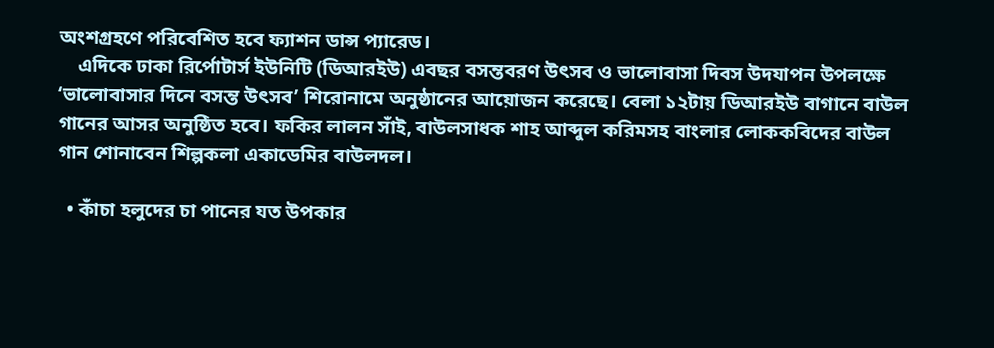অংশগ্রহণে পরিবেশিত হবে ফ্যাশন ডান্স প্যারেড।
    এদিকে ঢাকা রির্পোটার্স ইউনিটি (ডিআরইউ) এবছর বসন্তবরণ উৎসব ও ভালোবাসা দিবস উদযাপন উপলক্ষে ‘ভালোবাসার দিনে বসন্ত উৎসব’ শিরোনামে অনুষ্ঠানের আয়োজন করেছে। বেলা ১২টায় ডিআরইউ বাগানে বাউল গানের আসর অনুষ্ঠিত হবে। ফকির লালন সাঁই, বাউলসাধক শাহ আব্দুল করিমসহ বাংলার লোককবিদের বাউল গান শোনাবেন শিল্পকলা একাডেমির বাউলদল।

  • কাঁচা হলুদের চা পানের যত উপকার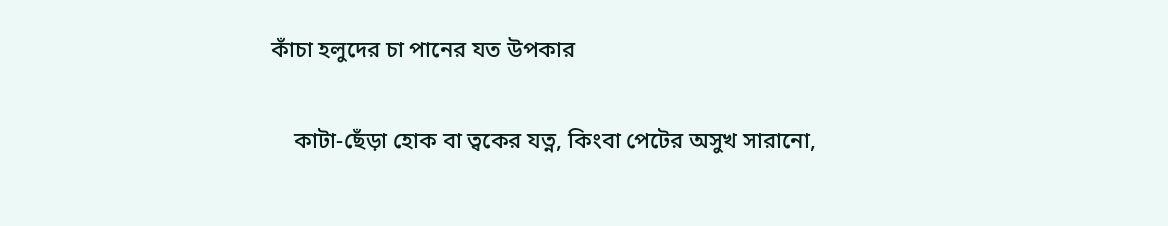কাঁচা হলুদের চা পানের যত উপকার

    কাটা-ছেঁড়া হোক বা ত্বকের যত্ন, কিংবা পেটের অসুখ সারানো,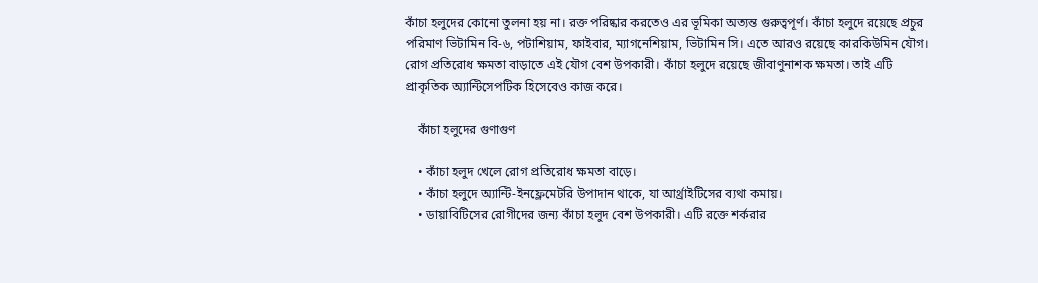কাঁচা হলুদের কোনো তুলনা হয় না। রক্ত পরিষ্কার করতেও এর ভূমিকা অত্যন্ত গুরুত্বপূর্ণ। কাঁচা হলুদে রয়েছে প্রচুর পরিমাণ ভিটামিন বি-৬, পটাশিয়াম, ফাইবার, ম্যাগনেশিয়াম, ভিটামিন সি। এতে আরও রয়েছে কারকিউমিন যৌগ। রোগ প্রতিরোধ ক্ষমতা বাড়াতে এই যৌগ বেশ উপকারী। কাঁচা হলুদে রয়েছে জীবাণুনাশক ক্ষমতা। তাই এটি প্রাকৃতিক অ্যান্টিসেপটিক হিসেবেও কাজ করে।

    কাঁচা হলুদের গুণাগুণ

    • কাঁচা হলুদ খেলে রোগ প্রতিরোধ ক্ষমতা বাড়ে।
    • কাঁচা হলুদে অ্যান্টি-ইনফ্লেমেটরি উপাদান থাকে, যা আর্থ্রাইটিসের ব্যথা কমায়।
    • ডায়াবিটিসের রোগীদের জন্য কাঁচা হলুদ বেশ উপকারী। এটি রক্তে শর্করার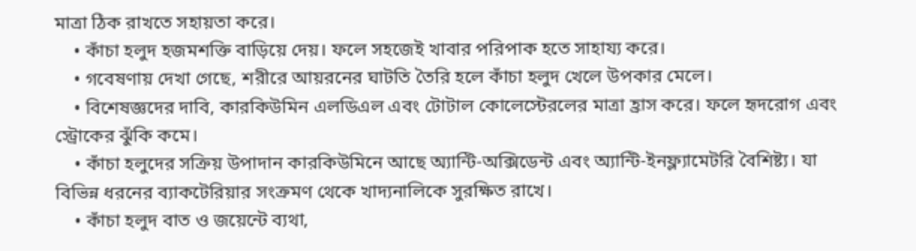মাত্রা ঠিক রাখতে সহায়তা করে।
    • কাঁচা হলুদ হজমশক্তি বাড়িয়ে দেয়। ফলে সহজেই খাবার পরিপাক হতে সাহায্য করে।
    • গবেষণায় দেখা গেছে, শরীরে আয়রনের ঘাটতি তৈরি হলে কাঁচা হলুদ খেলে উপকার মেলে।
    • বিশেষজ্ঞদের দাবি, কারকিউমিন এলডিএল এবং টোটাল কোলেস্টেরলের মাত্রা হ্রাস করে। ফলে হৃদরোগ এবং স্ট্রোকের ঝুঁকি কমে।
    • কাঁচা হলুদের সক্রিয় উপাদান কারকিউমিনে আছে অ্যান্টি-অক্সিডেন্ট এবং অ্যান্টি-ইনফ্ল্যামেটরি বৈশিষ্ট্য। যা বিভিন্ন ধরনের ব্যাকটেরিয়ার সংক্রমণ থেকে খাদ্যনালিকে সুরক্ষিত রাখে।
    • কাঁচা হলুদ বাত ও জয়েন্টে ব্যথা,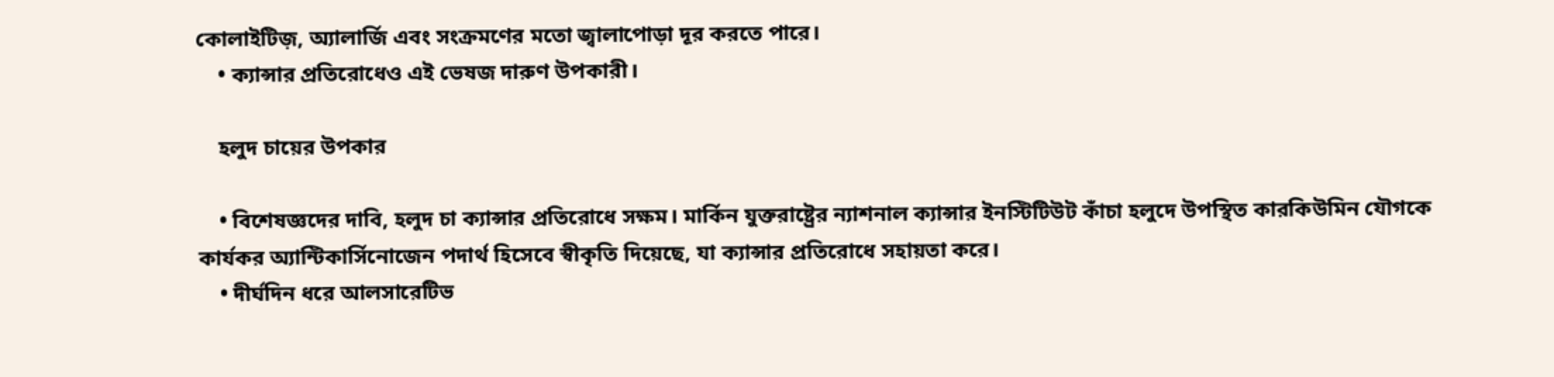কোলাইটিজ়, অ্যালার্জি এবং সংক্রমণের মতো জ্বালাপোড়া দূর করতে পারে।
    • ক্যান্সা‌র প্রতিরোধেও এই ভেষজ দারুণ উপকারী।

    হলুদ চায়ের উপকার

    • বিশেষজ্ঞদের দাবি, হলুদ চা ক্যান্সা‌র প্রতিরোধে সক্ষম। মার্কিন যুক্তরাষ্ট্রের ন্যাশনাল ক্যান্সা‌র ইনস্টিটিউট কাঁচা হলুদে উপস্থিত কারকিউমিন যৌগকে কার্যকর অ্যান্টিকার্সিনোজেন পদার্থ হিসেবে স্বীকৃতি দিয়েছে, যা ক্যান্সা‌র প্রতিরোধে সহায়তা করে।
    • দীর্ঘদিন ধরে আলসারেটিভ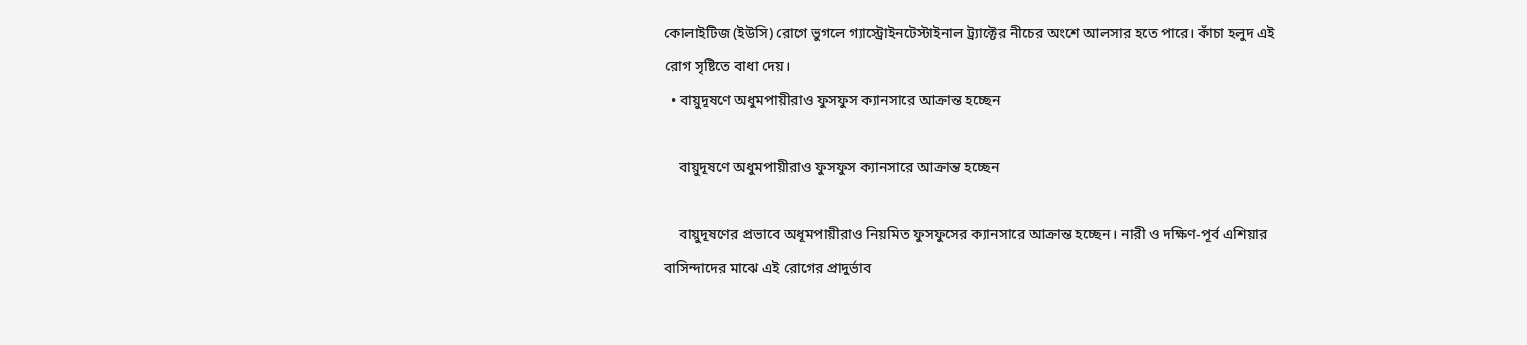কোলাইটিজ (ইউসি) রোগে ভুগলে গ্যাস্ট্রোইনটেস্টাইনাল ট্র্যাক্টের নীচের অংশে আলসার হতে পারে। কাঁচা হলুদ এই রোগ সৃষ্টিতে বাধা দেয়।
  • বায়ুদূষণে অধুমপায়ীরাও ফুসফুস ক্যানসারে আক্রান্ত হচ্ছেন

    বায়ুদূষণে অধুমপায়ীরাও ফুসফুস ক্যানসারে আক্রান্ত হচ্ছেন

    বায়ুদূষণের প্রভাবে অধূমপায়ীরাও নিয়মিত ফুসফুসের ক্যানসারে আক্রান্ত হচ্ছেন। নারী ও দক্ষিণ-পূর্ব এশিয়ার বাসিন্দাদের মাঝে এই রোগের প্রাদুর্ভাব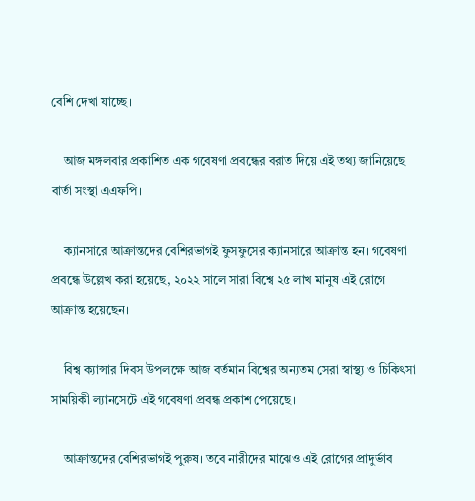বেশি দেখা যাচ্ছে।

    আজ মঙ্গলবার প্রকাশিত এক গবেষণা প্রবন্ধের বরাত দিয়ে এই তথ্য জানিয়েছে বার্তা সংস্থা এএফপি।

    ক্যানসারে আক্রান্তদের বেশিরভাগই ফুসফুসের ক্যানসারে আক্রান্ত হন। গবেষণা প্রবন্ধে উল্লেখ করা হয়েছে, ২০২২ সালে সারা বিশ্বে ২৫ লাখ মানুষ এই রোগে আক্রান্ত হয়েছেন।

    বিশ্ব ক্যান্সার দিবস উপলক্ষে আজ বর্তমান বিশ্বের অন্যতম সেরা স্বাস্থ্য ও চিকিৎসা সাময়িকী ল্যানসেটে এই গবেষণা প্রবন্ধ প্রকাশ পেয়েছে।

    আক্রান্তদের বেশিরভাগই পুরুষ। তবে নারীদের মাঝেও এই রোগের প্রাদুর্ভাব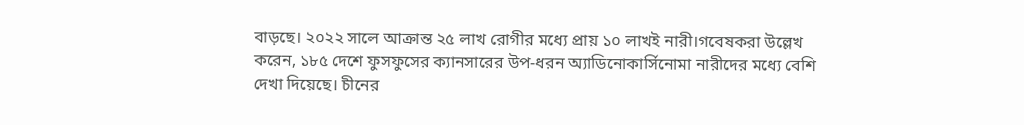বাড়ছে। ২০২২ সালে আক্রান্ত ২৫ লাখ রোগীর মধ্যে প্রায় ১০ লাখই নারী।গবেষকরা উল্লেখ করেন, ১৮৫ দেশে ফুসফুসের ক্যানসারের উপ-ধরন অ্যাডিনোকার্সিনোমা নারীদের মধ্যে বেশি দেখা দিয়েছে। চীনের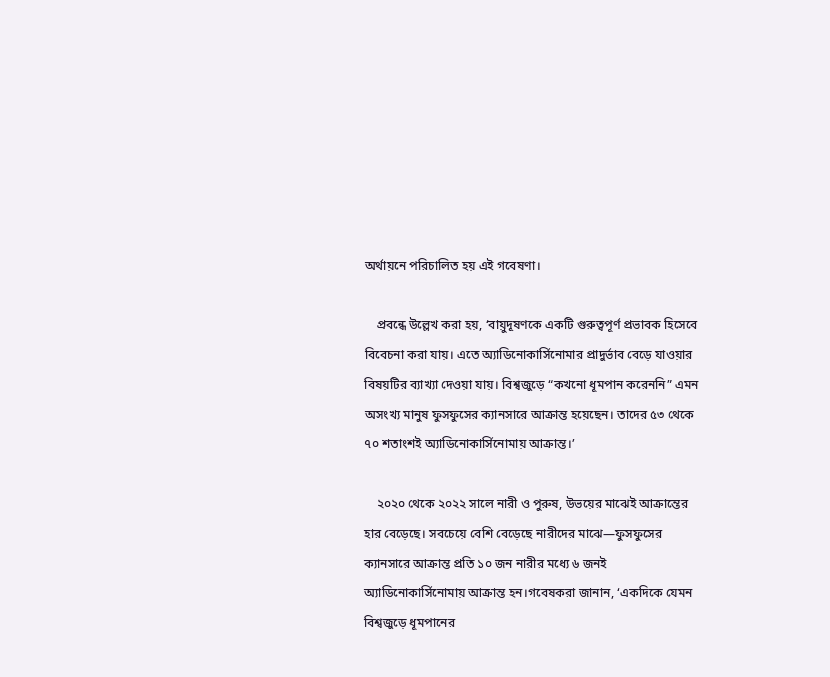অর্থায়নে পরিচালিত হয় এই গবেষণা।

    প্রবন্ধে উল্লেখ করা হয়, ‘বায়ুদূষণকে একটি গুরুত্বপূর্ণ প্রভাবক হিসেবে বিবেচনা করা যায়। এতে অ্যাডিনোকার্সিনোমার প্রাদুর্ভাব বেড়ে যাওয়ার বিষয়টির ব্যাখ্যা দেওয়া যায়। বিশ্বজুড়ে “কখনো ধূমপান করেননি” এমন অসংখ্য মানুষ ফুসফুসের ক্যানসারে আক্রান্ত হয়েছেন। তাদের ৫৩ থেকে ৭০ শতাংশই অ্যাডিনোকার্সিনোমায় আক্রান্ত।’

    ২০২০ থেকে ২০২২ সালে নারী ও পুরুষ, উভয়ের মাঝেই আক্রান্তের হার বেড়েছে। সবচেয়ে বেশি বেড়েছে নারীদের মাঝে—ফুসফুসের ক্যানসারে আক্রান্ত প্রতি ১০ জন নারীর মধ্যে ৬ জনই অ্যাডিনোকার্সিনোমায় আক্রান্ত হন।গবেষকরা জানান, ‘একদিকে যেমন বিশ্বজুড়ে ধূমপানের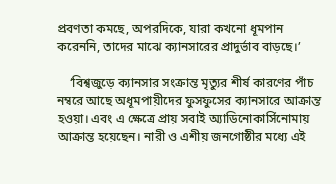প্রবণতা কমছে, অপরদিকে, যারা কখনো ধূমপান করেননি, তাদের মাঝে ক্যানসারের প্রাদুর্ভাব বাড়ছে।’

    ‘বিশ্বজুড়ে ক্যানসার সংক্রান্ত মৃত্যুর শীর্ষ কারণের পাঁচ নম্বরে আছে অধূমপায়ীদের ফুসফুসের ক্যানসারে আক্রান্ত হওয়া। এবং এ ক্ষেত্রে প্রায় সবাই অ্যাডিনোকার্সিনোমায় আক্রান্ত হয়েছেন। নারী ও এশীয় জনগোষ্ঠীর মধ্যে এই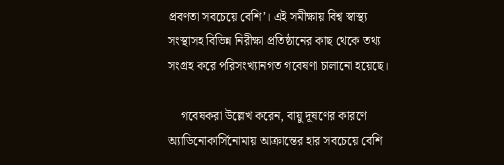প্রবণতা সবচেয়ে বেশি’। এই সমীক্ষায় বিশ্ব স্বাস্থ্য সংস্থাসহ বিভিন্ন নিরীক্ষা প্রতিষ্ঠানের কাছ থেকে তথ্য সংগ্রহ করে পরিসংখ্যানগত গবেষণা চালানো হয়েছে।

    গবেষকরা উল্লেখ করেন, বায়ু দূষণের কারণে অ্যাডিনোকার্সিনোমায় আক্রান্তের হার সবচেয়ে বেশি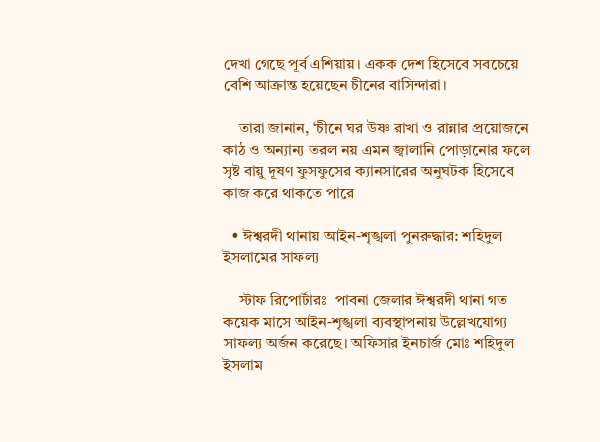দেখা গেছে পূর্ব এশিয়ায়। একক দেশ হিসেবে সবচেয়ে বেশি আক্রান্ত হয়েছেন চীনের বাসিন্দারা।

    তারা জানান, ‘চীনে ঘর উষ্ণ রাখা ও রান্নার প্রয়োজনে কাঠ ও অন্যান্য তরল নয় এমন জ্বালানি পোড়ানোর ফলে সৃষ্ট বায়ু দূষণ ফুসফুসের ক্যানসারের অনুঘটক হিসেবে কাজ করে থাকতে পারে

  • ঈশ্বরদী থানায় আইন-শৃঙ্খলা পুনরুদ্ধার: শহিদুল ইসলামের সাফল্য

    স্টাফ রিপোর্টারঃ  পাবনা জেলার ঈশ্বরদী থানা গত কয়েক মাসে আইন-শৃঙ্খলা ব্যবস্থাপনায় উল্লেখযোগ্য সাফল্য অর্জন করেছে। অফিসার ইনচার্জ মোঃ শহিদুল ইসলাম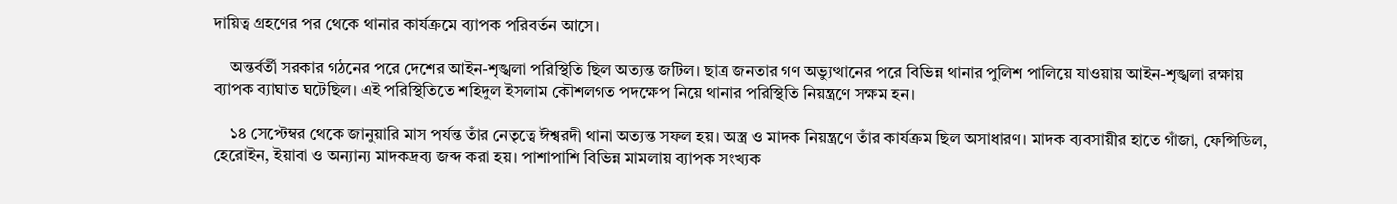দায়িত্ব গ্রহণের পর থেকে থানার কার্যক্রমে ব্যাপক পরিবর্তন আসে।

    অন্তর্বর্তী সরকার গঠনের পরে দেশের আইন-শৃঙ্খলা পরিস্থিতি ছিল অত্যন্ত জটিল। ছাত্র জনতার গণ অভ্যুত্থানের পরে বিভিন্ন থানার পুলিশ পালিয়ে যাওয়ায় আইন-শৃঙ্খলা রক্ষায় ব্যাপক ব্যাঘাত ঘটেছিল। এই পরিস্থিতিতে শহিদুল ইসলাম কৌশলগত পদক্ষেপ নিয়ে থানার পরিস্থিতি নিয়ন্ত্রণে সক্ষম হন।

    ১৪ সেপ্টেম্বর থেকে জানুয়ারি মাস পর্যন্ত তাঁর নেতৃত্বে ঈশ্বরদী থানা অত্যন্ত সফল হয়। অস্ত্র ও মাদক নিয়ন্ত্রণে তাঁর কার্যক্রম ছিল অসাধারণ। মাদক ব্যবসায়ীর হাতে গাঁজা, ফেন্সিডিল, হেরোইন, ইয়াবা ও অন্যান্য মাদকদ্রব্য জব্দ করা হয়। পাশাপাশি বিভিন্ন মামলায় ব্যাপক সংখ্যক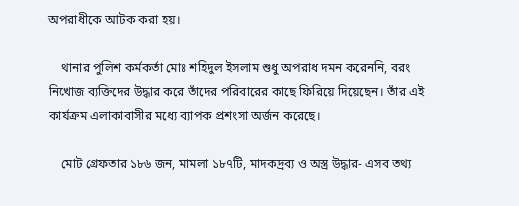অপরাধীকে আটক করা হয়।

    থানার পুলিশ কর্মকর্তা মোঃ শহিদুল ইসলাম শুধু অপরাধ দমন করেননি, বরং নিখোজ ব্যক্তিদের উদ্ধার করে তাঁদের পরিবারের কাছে ফিরিয়ে দিয়েছেন। তাঁর এই কার্যক্রম এলাকাবাসীর মধ্যে ব্যাপক প্রশংসা অর্জন করেছে।

    মোট গ্রেফতার ১৮৬ জন, মামলা ১৮৭টি, মাদকদ্রব্য ও অস্ত্র উদ্ধার- এসব তথ্য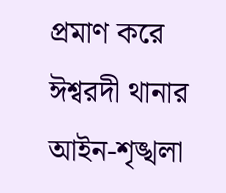প্রমাণ করে ঈশ্বরদী থানার আইন-শৃঙ্খলা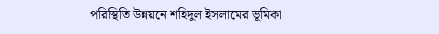পরিস্থিতি উন্নয়নে শহিদুল ইসলামের ভূমিকা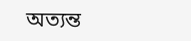অত্যন্ত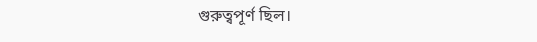গুরুত্বপূর্ণ ছিল।